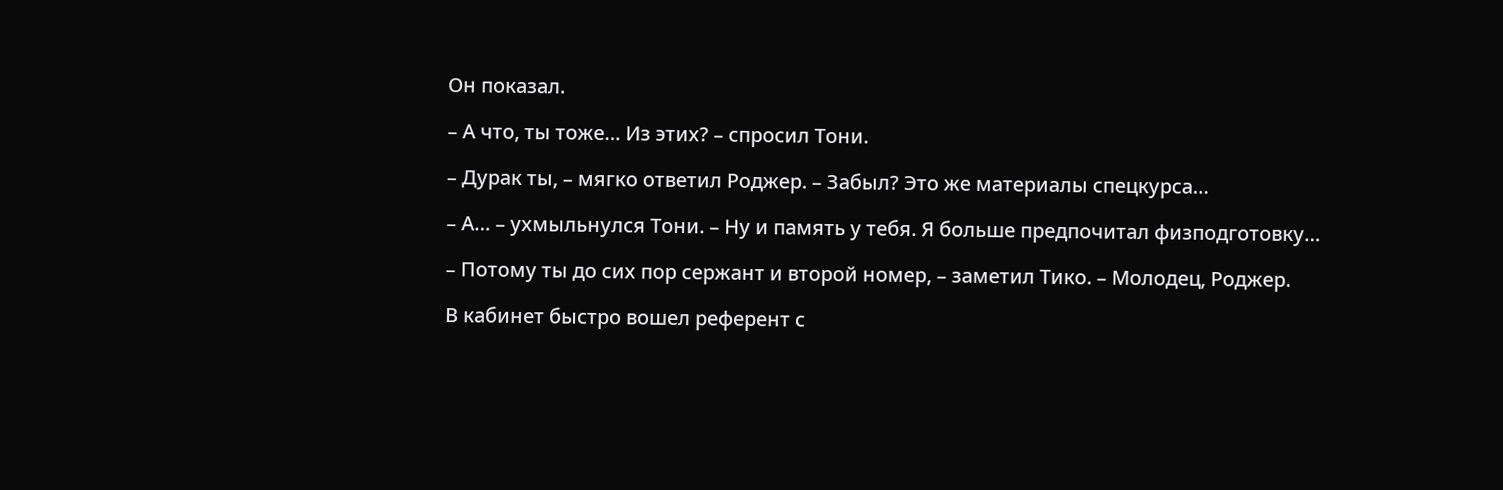Он показал.

– А что, ты тоже… Из этих? – спросил Тони.

– Дурак ты, – мягко ответил Роджер. – Забыл? Это же материалы спецкурса…

– А… – ухмыльнулся Тони. – Ну и память у тебя. Я больше предпочитал физподготовку…

– Потому ты до сих пор сержант и второй номер, – заметил Тико. – Молодец, Роджер.

В кабинет быстро вошел референт с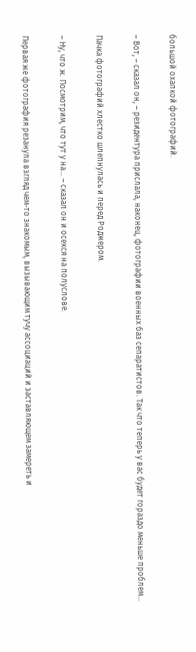большой охапкой фотографий.

– Вот, – сказал он, – резидентура прислала, наконец, фотографии военных баз сепаратистов. Так что теперь у вас будет гораздо меньше проблем…

Пачка фотографий хлестко шлепнулась и перед Роджером.

– Ну, что ж. Посмотрим, что тут у на… – сказал он и осекся на полуслове.

Первая же фотография резанула взгляд чем-то знакомым, вызывающим тучу ассоциаций и заставляющем замереть и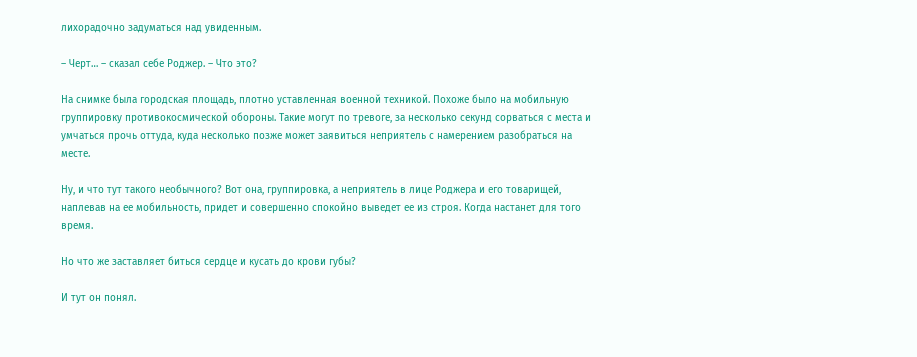лихорадочно задуматься над увиденным.

– Черт… – сказал себе Роджер. – Что это?

На снимке была городская площадь, плотно уставленная военной техникой. Похоже было на мобильную группировку противокосмической обороны. Такие могут по тревоге, за несколько секунд сорваться с места и умчаться прочь оттуда, куда несколько позже может заявиться неприятель с намерением разобраться на месте.

Ну, и что тут такого необычного? Вот она, группировка, а неприятель в лице Роджера и его товарищей, наплевав на ее мобильность, придет и совершенно спокойно выведет ее из строя. Когда настанет для того время.

Но что же заставляет биться сердце и кусать до крови губы?

И тут он понял.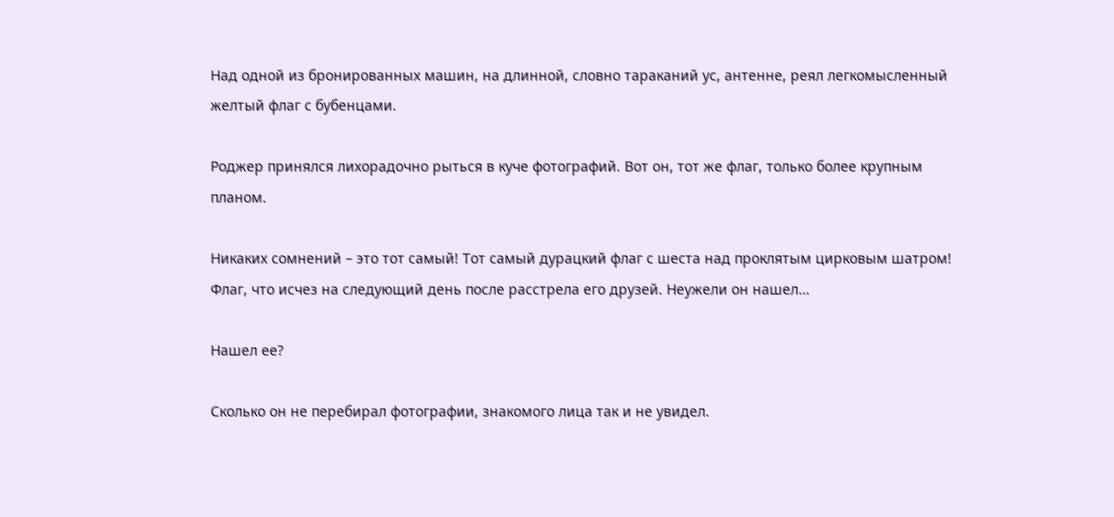Над одной из бронированных машин, на длинной, словно тараканий ус, антенне, реял легкомысленный желтый флаг с бубенцами.

Роджер принялся лихорадочно рыться в куче фотографий. Вот он, тот же флаг, только более крупным планом.

Никаких сомнений – это тот самый! Тот самый дурацкий флаг с шеста над проклятым цирковым шатром! Флаг, что исчез на следующий день после расстрела его друзей. Неужели он нашел…

Нашел ее?

Сколько он не перебирал фотографии, знакомого лица так и не увидел.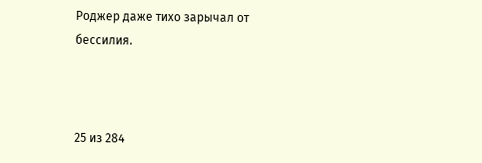Роджер даже тихо зарычал от бессилия.



25 из 284